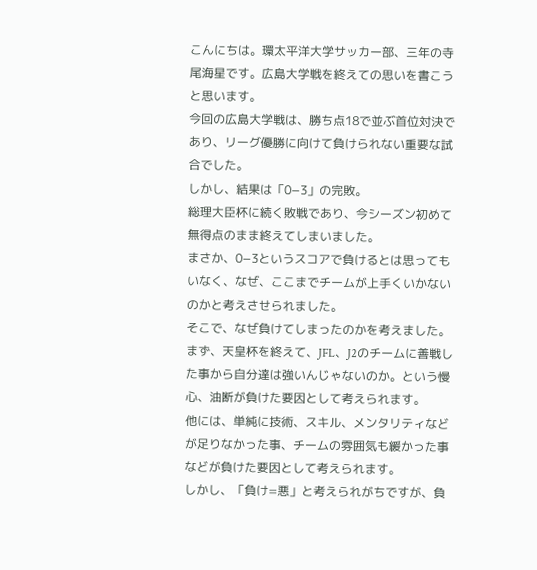こんにちは。環太平洋大学サッカー部、三年の寺尾海星です。広島大学戦を終えての思いを書こうと思います。
今回の広島大学戦は、勝ち点18で並ぶ首位対決であり、リーグ優勝に向けて負けられない重要な試合でした。
しかし、結果は「0−3」の完敗。
総理大臣杯に続く敗戦であり、今シーズン初めて無得点のまま終えてしまいました。
まさか、0−3というスコアで負けるとは思ってもいなく、なぜ、ここまでチームが上手くいかないのかと考えさせられました。
そこで、なぜ負けてしまったのかを考えました。
まず、天皇杯を終えて、JFL、J2のチームに善戦した事から自分達は強いんじゃないのか。という慢心、油断が負けた要因として考えられます。
他には、単純に技術、スキル、メンタリティなどが足りなかった事、チームの雰囲気も緩かった事などが負けた要因として考えられます。
しかし、「負け=悪」と考えられがちですが、負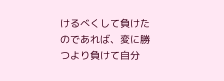けるべくして負けたのであれば、変に勝つより負けて自分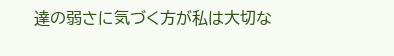達の弱さに気づく方が私は大切な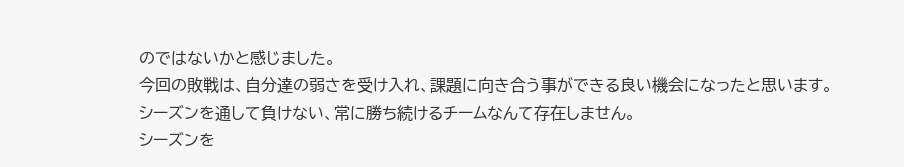のではないかと感じました。
今回の敗戦は、自分達の弱さを受け入れ、課題に向き合う事ができる良い機会になったと思います。
シーズンを通して負けない、常に勝ち続けるチームなんて存在しません。
シーズンを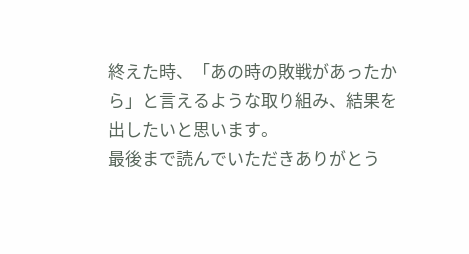終えた時、「あの時の敗戦があったから」と言えるような取り組み、結果を出したいと思います。
最後まで読んでいただきありがとう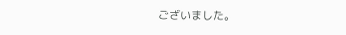ございました。